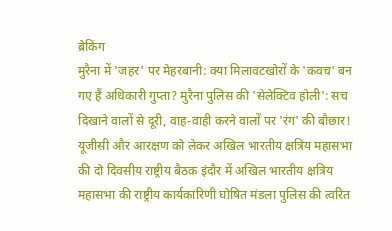ब्रेकिंग
मुरैना में 'जहर' पर मेहरबानी: क्या मिलावटखोरों के 'कवच' बन गए हैं अधिकारी गुप्ता? मुरैना पुलिस की 'सेलेक्टिव होली': सच दिखाने वालों से दूरी, वाह-वाही करने वालों पर 'रंग' की बौछार! यूजीसी और आरक्षण को लेकर अखिल भारतीय क्षत्रिय महासभा की दो दिवसीय राष्ट्रीय बैठक इंदौर में अखिल भारतीय क्षत्रिय महासभा की राष्ट्रीय कार्यकारिणी घोषित मंडला पुलिस की त्वरित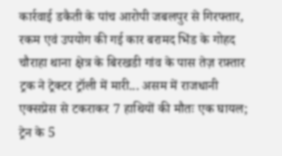कार्रवाई डकैती के पांच आरोपी जबलपुर से गिरफ्तार, रकम एवं उपयोग की गई कार बरामद भिंड के गोहद चौराहा थाना क्षेत्र के बिरखडी गांव के पास तेज़ रफ़्तार ट्रक ने ट्रेक्टर ट्रॉली में मारी... असम में राजधानी एक्सप्रेस से टकराकर 7 हाथियों की मौतः एक घायल; ट्रेन के 5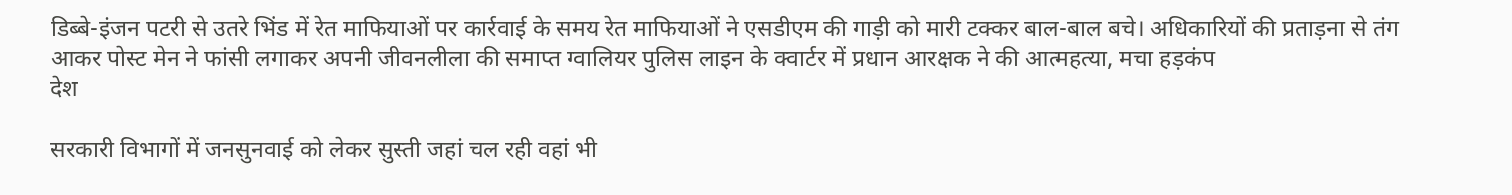डिब्बे-इंजन पटरी से उतरे भिंड में रेत माफियाओं पर कार्रवाई के समय रेत माफियाओं ने एसडीएम की गाड़ी को मारी टक्कर बाल-बाल बचे। अधिकारियों की प्रताड़ना से तंग आकर पोस्ट मेन ने फांसी लगाकर अपनी जीवनलीला की समाप्त ग्वालियर पुलिस लाइन के क्वार्टर में प्रधान आरक्षक ने की आत्महत्या, मचा हड़कंप
देश

सरकारी विभागों में जनसुनवाई को लेकर सुस्ती जहां चल रही वहां भी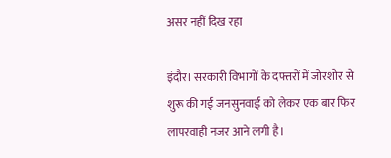असर नहीं दिख रहा

इंदौर। सरकारी विभागों के दफ्तरों में जोरशोर से शुरू की गई जनसुनवाई को लेकर एक बार फिर लापरवाही नजर आने लगी है।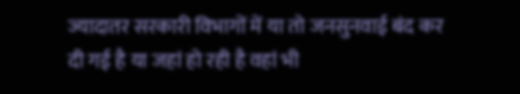ज्यादातर सरकारी विभागों में या तो जनसुनवाई बंद कर दी गई है या जहां हो रही है वहां भी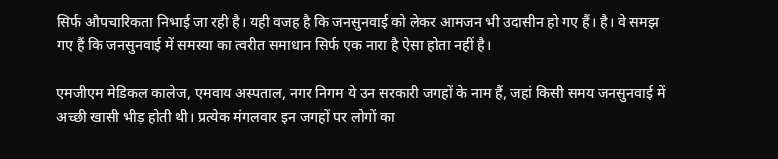सिर्फ औपचारिकता निभाई जा रही है। यही वजह है कि जनसुनवाई को लेकर आमजन भी उदासीन हो गए हैं। है। वे समझ गए हैं कि जनसुनवाई में समस्या का त्वरीत समाधान सिर्फ एक नारा है ऐसा होता नहीं है।

एमजीएम मेडिकल कालेज, एमवाय अस्पताल, नगर निगम ये उन सरकारी जगहों के नाम हैं, जहां किसी समय जनसुनवाई में अच्छी खासी भीड़ होती थी। प्रत्येक मंगलवार इन जगहों पर लोगों का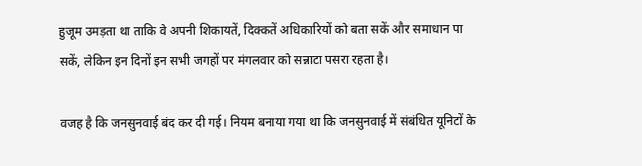हुजूम उमड़ता था ताकि वे अपनी शिकायतें, दिक्कतें अधिकारियों को बता सकें और समाधान पा सकें, लेकिन इन दिनों इन सभी जगहों पर मंगलवार को सन्नाटा पसरा रहता है।

वजह है कि जनसुनवाई बंद कर दी गई। नियम बनाया गया था कि जनसुनवाई में संबंधित यूनिटों के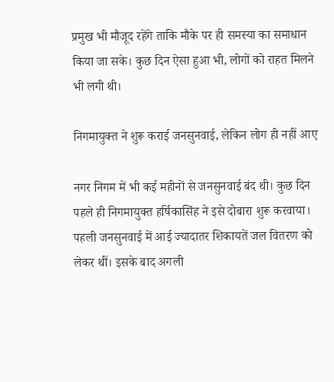प्रमुख भी मौजूद रहेंगे ताकि मौके पर ही समस्या का समाधान किया जा सके। कुछ दिन ऐसा हुआ भी, लोगों को राहत मिलने भी लगी थी।

निगमायुक्त ने शुरू कराई जनसुनवाई, लेकिन लोग ही नहीं आए

नगर निगम में भी कई महीनों से जनसुनवाई बंद थी। कुछ दिन पहले ही निगमायुक्त हर्षिकासिंह ने इसे दोबारा शुरू करवाया। पहली जनसुनवाई में आई ज्यादातर शिकायतें जल वितरण को लेकर थीं। इसके बाद अगली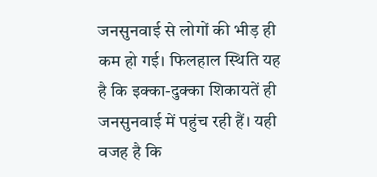जनसुनवाई से लोगों की भीड़ ही कम हो गई। फिलहाल स्थिति यह है कि इक्का-दुक्का शिकायतें ही जनसुनवाई में पहुंच रही हैं। यही वजह है कि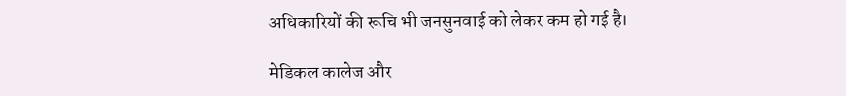अधिकारियों की रूचि भी जनसुनवाई को लेकर कम हो गई है।

मेडिकल कालेज और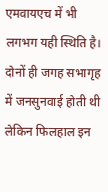एमवायएच में भी लगभग यही स्थिति है। दोनों ही जगह सभागृह में जनसुनवाई होती थी लेकिन फिलहाल इन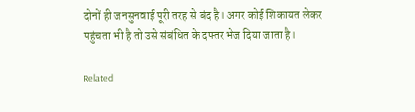दोनों ही जनसुनवाई पूरी तरह से बंद है। अगर कोई शिकायत लेकर पहुंचता भी है तो उसे संबंधित के दफ्तर भेज दिया जाता है।

Related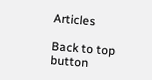Articles

Back to top button